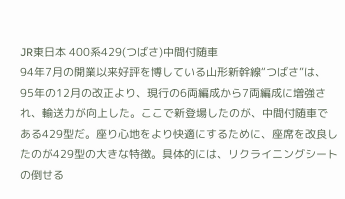JR東日本 400系429(つばさ)中間付随車
94年7月の開業以来好評を博している山形新幹線“つばさ”は、95年の12月の改正より、現行の6両編成から7両編成に増強され、輸送力が向上した。ここで新登場したのが、中間付随車である429型だ。座り心地をより快適にするために、座席を改良したのが429型の大きな特徴。具体的には、リクライニングシートの倒せる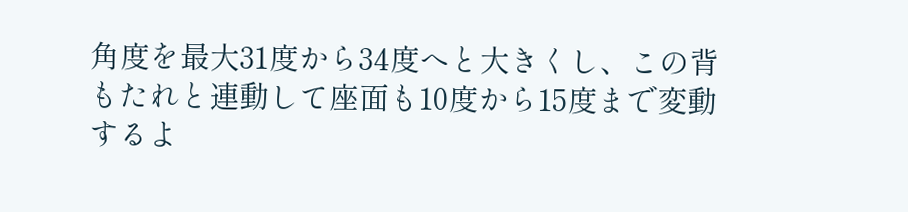角度を最大31度から34度へと大きくし、この背もたれと連動して座面も10度から15度まで変動するよ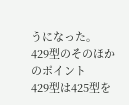うになった。
429型のそのほかのポイント
429型は425型を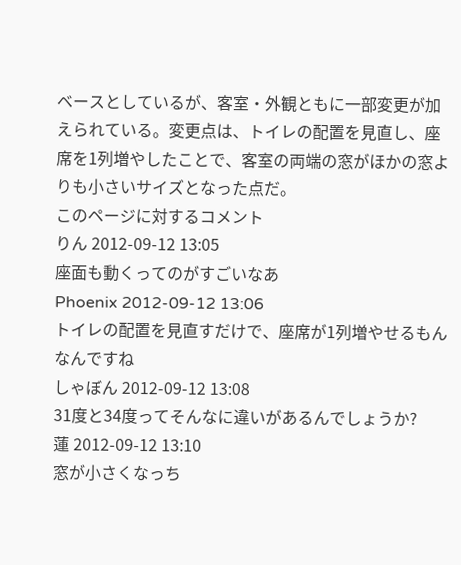ベースとしているが、客室・外観ともに一部変更が加えられている。変更点は、トイレの配置を見直し、座席を1列増やしたことで、客室の両端の窓がほかの窓よりも小さいサイズとなった点だ。
このページに対するコメント
りん 2012-09-12 13:05
座面も動くってのがすごいなあ
Phoenix 2012-09-12 13:06
トイレの配置を見直すだけで、座席が1列増やせるもんなんですね
しゃぼん 2012-09-12 13:08
31度と34度ってそんなに違いがあるんでしょうか?
蓮 2012-09-12 13:10
窓が小さくなっち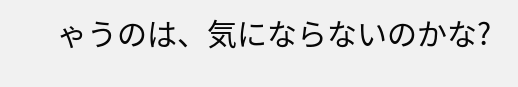ゃうのは、気にならないのかな?